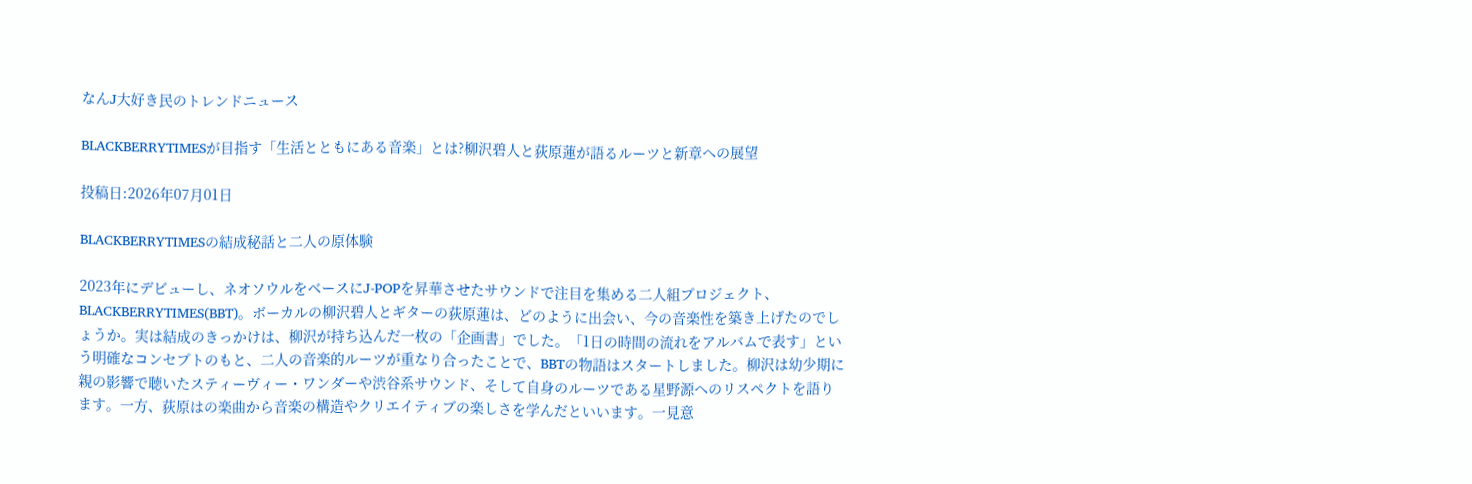なんJ大好き民のトレンドニュース

BLACKBERRYTIMESが目指す「生活とともにある音楽」とは?柳沢碧人と荻原蓮が語るルーツと新章への展望

投稿日:2026年07月01日

BLACKBERRYTIMESの結成秘話と二人の原体験

2023年にデビューし、ネオソウルをベースにJ-POPを昇華させたサウンドで注目を集める二人組プロジェクト、BLACKBERRYTIMES(BBT)。ボーカルの柳沢碧人とギターの荻原蓮は、どのように出会い、今の音楽性を築き上げたのでしょうか。実は結成のきっかけは、柳沢が持ち込んだ一枚の「企画書」でした。「1日の時間の流れをアルバムで表す」という明確なコンセプトのもと、二人の音楽的ルーツが重なり合ったことで、BBTの物語はスタートしました。柳沢は幼少期に親の影響で聴いたスティーヴィー・ワンダーや渋谷系サウンド、そして自身のルーツである星野源へのリスペクトを語ります。一方、荻原はの楽曲から音楽の構造やクリエイティブの楽しさを学んだといいます。一見意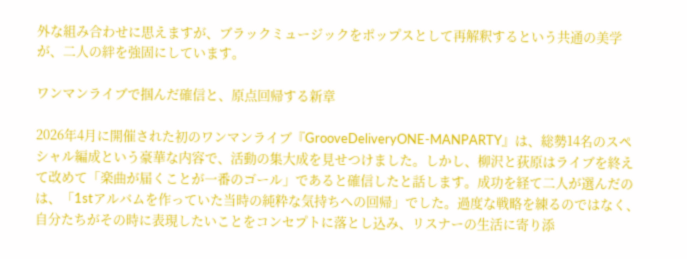外な組み合わせに思えますが、ブラックミュージックをポップスとして再解釈するという共通の美学が、二人の絆を強固にしています。

ワンマンライブで掴んだ確信と、原点回帰する新章

2026年4月に開催された初のワンマンライブ『GrooveDeliveryONE-MANPARTY』は、総勢14名のスペシャル編成という豪華な内容で、活動の集大成を見せつけました。しかし、柳沢と荻原はライブを終えて改めて「楽曲が届くことが一番のゴール」であると確信したと話します。成功を経て二人が選んだのは、「1stアルバムを作っていた当時の純粋な気持ちへの回帰」でした。過度な戦略を練るのではなく、自分たちがその時に表現したいことをコンセプトに落とし込み、リスナーの生活に寄り添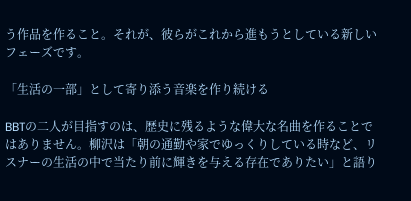う作品を作ること。それが、彼らがこれから進もうとしている新しいフェーズです。

「生活の一部」として寄り添う音楽を作り続ける

BBTの二人が目指すのは、歴史に残るような偉大な名曲を作ることではありません。柳沢は「朝の通勤や家でゆっくりしている時など、リスナーの生活の中で当たり前に輝きを与える存在でありたい」と語り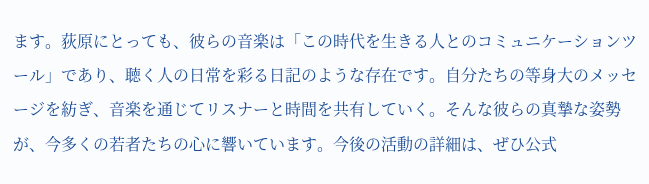ます。荻原にとっても、彼らの音楽は「この時代を生きる人とのコミュニケーションツール」であり、聴く人の日常を彩る日記のような存在です。自分たちの等身大のメッセージを紡ぎ、音楽を通じてリスナーと時間を共有していく。そんな彼らの真摯な姿勢が、今多くの若者たちの心に響いています。今後の活動の詳細は、ぜひ公式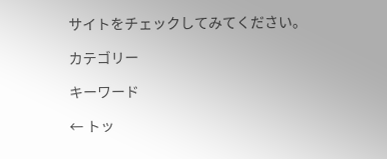サイトをチェックしてみてください。

カテゴリー

キーワード

← トッ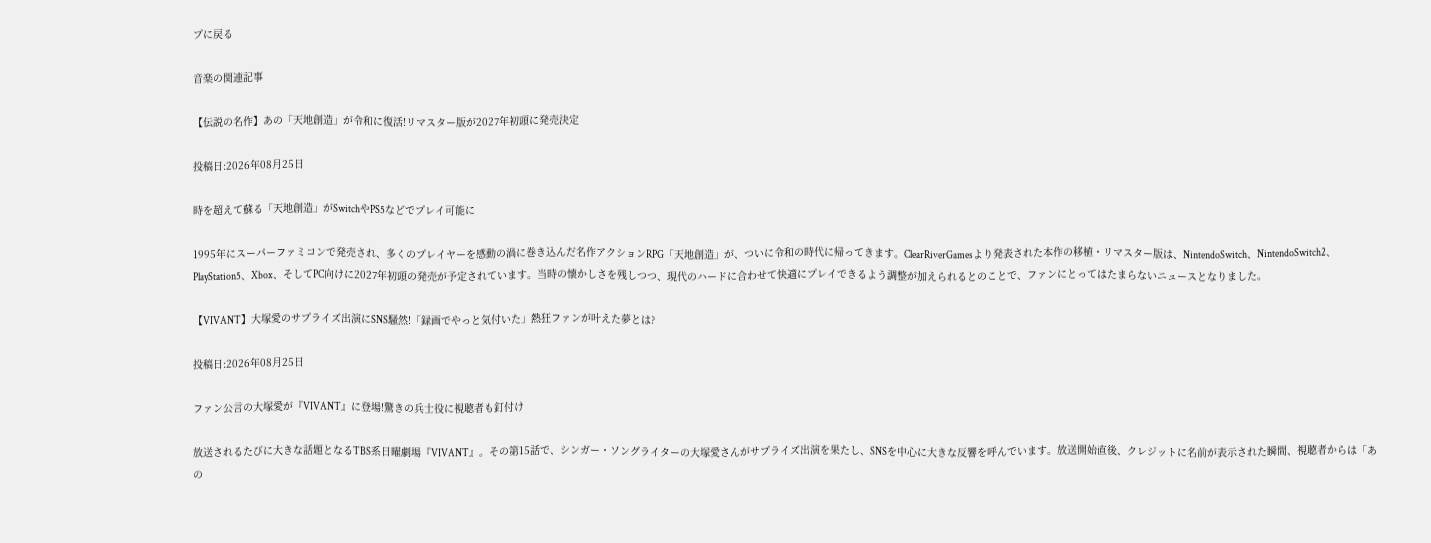プに戻る

音楽の関連記事

【伝説の名作】あの「天地創造」が令和に復活!リマスター版が2027年初頭に発売決定

投稿日:2026年08月25日

時を超えて蘇る「天地創造」がSwitchやPS5などでプレイ可能に

1995年にスーパーファミコンで発売され、多くのプレイヤーを感動の渦に巻き込んだ名作アクションRPG「天地創造」が、ついに令和の時代に帰ってきます。ClearRiverGamesより発表された本作の移植・リマスター版は、NintendoSwitch、NintendoSwitch2、PlayStation5、Xbox、そしてPC向けに2027年初頭の発売が予定されています。当時の懐かしさを残しつつ、現代のハードに合わせて快適にプレイできるよう調整が加えられるとのことで、ファンにとってはたまらないニュースとなりました。

【VIVANT】大塚愛のサプライズ出演にSNS騒然!「録画でやっと気付いた」熱狂ファンが叶えた夢とは?

投稿日:2026年08月25日

ファン公言の大塚愛が『VIVANT』に登場!驚きの兵士役に視聴者も釘付け

放送されるたびに大きな話題となるTBS系日曜劇場『VIVANT』。その第15話で、シンガー・ソングライターの大塚愛さんがサプライズ出演を果たし、SNSを中心に大きな反響を呼んでいます。放送開始直後、クレジットに名前が表示された瞬間、視聴者からは「あの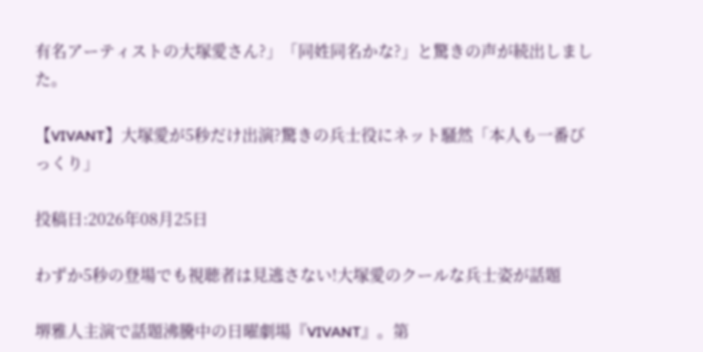有名アーティストの大塚愛さん?」「同姓同名かな?」と驚きの声が続出しました。

【VIVANT】大塚愛が5秒だけ出演?驚きの兵士役にネット騒然「本人も一番びっくり」

投稿日:2026年08月25日

わずか5秒の登場でも視聴者は見逃さない!大塚愛のクールな兵士姿が話題

堺雅人主演で話題沸騰中の日曜劇場『VIVANT』。第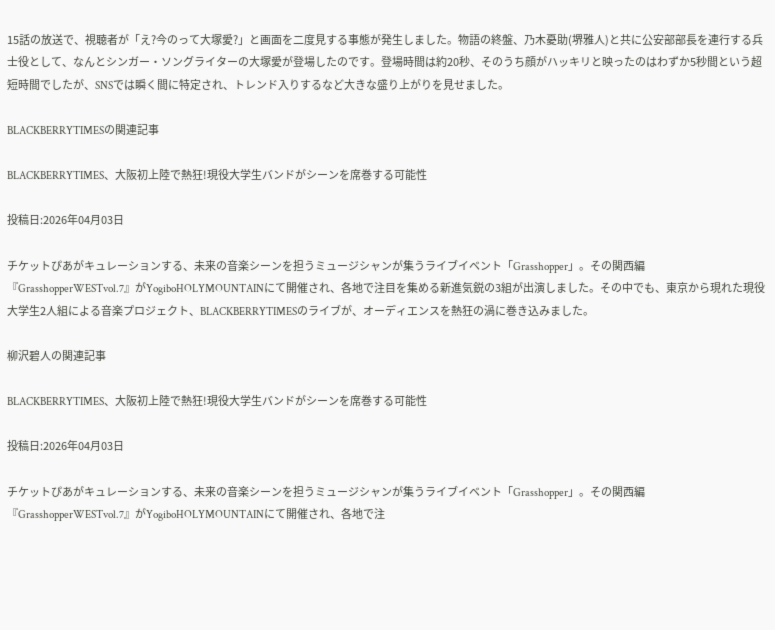15話の放送で、視聴者が「え?今のって大塚愛?」と画面を二度見する事態が発生しました。物語の終盤、乃木憂助(堺雅人)と共に公安部部長を連行する兵士役として、なんとシンガー・ソングライターの大塚愛が登場したのです。登場時間は約20秒、そのうち顔がハッキリと映ったのはわずか5秒間という超短時間でしたが、SNSでは瞬く間に特定され、トレンド入りするなど大きな盛り上がりを見せました。

BLACKBERRYTIMESの関連記事

BLACKBERRYTIMES、大阪初上陸で熱狂!現役大学生バンドがシーンを席巻する可能性

投稿日:2026年04月03日

チケットぴあがキュレーションする、未来の音楽シーンを担うミュージシャンが集うライブイベント「Grasshopper」。その関西編『GrasshopperWESTvol.7』がYogiboHOLYMOUNTAINにて開催され、各地で注目を集める新進気鋭の3組が出演しました。その中でも、東京から現れた現役大学生2人組による音楽プロジェクト、BLACKBERRYTIMESのライブが、オーディエンスを熱狂の渦に巻き込みました。

柳沢碧人の関連記事

BLACKBERRYTIMES、大阪初上陸で熱狂!現役大学生バンドがシーンを席巻する可能性

投稿日:2026年04月03日

チケットぴあがキュレーションする、未来の音楽シーンを担うミュージシャンが集うライブイベント「Grasshopper」。その関西編『GrasshopperWESTvol.7』がYogiboHOLYMOUNTAINにて開催され、各地で注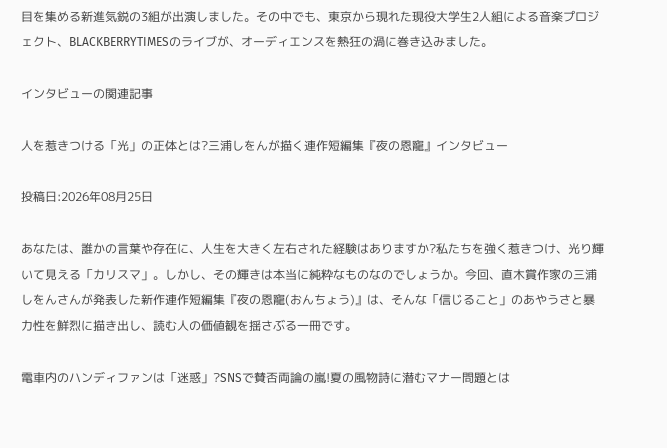目を集める新進気鋭の3組が出演しました。その中でも、東京から現れた現役大学生2人組による音楽プロジェクト、BLACKBERRYTIMESのライブが、オーディエンスを熱狂の渦に巻き込みました。

インタビューの関連記事

人を惹きつける「光」の正体とは?三浦しをんが描く連作短編集『夜の恩寵』インタビュー

投稿日:2026年08月25日

あなたは、誰かの言葉や存在に、人生を大きく左右された経験はありますか?私たちを強く惹きつけ、光り輝いて見える「カリスマ」。しかし、その輝きは本当に純粋なものなのでしょうか。今回、直木賞作家の三浦しをんさんが発表した新作連作短編集『夜の恩寵(おんちょう)』は、そんな「信じること」のあやうさと暴力性を鮮烈に描き出し、読む人の価値観を揺さぶる一冊です。

電車内のハンディファンは「迷惑」?SNSで賛否両論の嵐!夏の風物詩に潜むマナー問題とは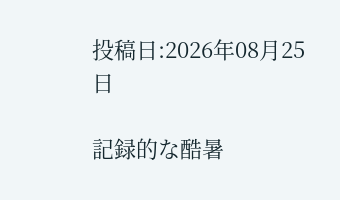投稿日:2026年08月25日

記録的な酷暑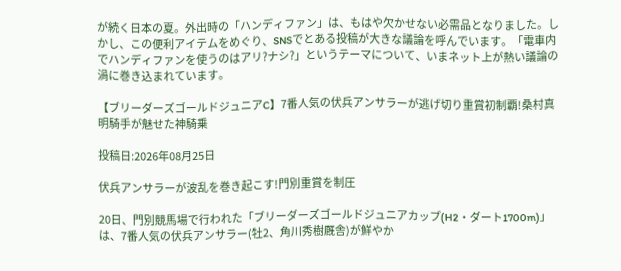が続く日本の夏。外出時の「ハンディファン」は、もはや欠かせない必需品となりました。しかし、この便利アイテムをめぐり、SNSでとある投稿が大きな議論を呼んでいます。「電車内でハンディファンを使うのはアリ?ナシ?」というテーマについて、いまネット上が熱い議論の渦に巻き込まれています。

【ブリーダーズゴールドジュニアC】7番人気の伏兵アンサラーが逃げ切り重賞初制覇!桑村真明騎手が魅せた神騎乗

投稿日:2026年08月25日

伏兵アンサラーが波乱を巻き起こす!門別重賞を制圧

20日、門別競馬場で行われた「ブリーダーズゴールドジュニアカップ(H2・ダート1700m)」は、7番人気の伏兵アンサラー(牡2、角川秀樹厩舎)が鮮やか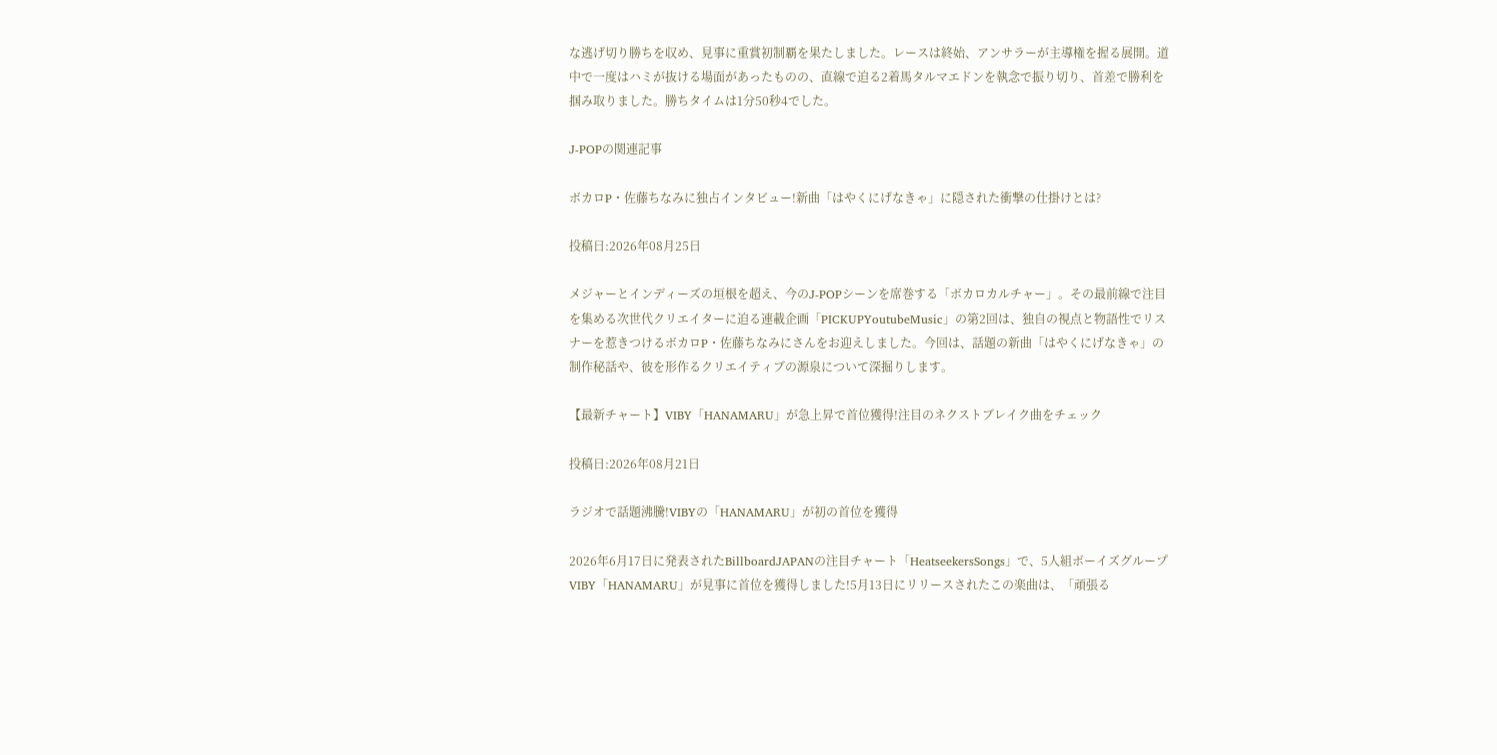な逃げ切り勝ちを収め、見事に重賞初制覇を果たしました。レースは終始、アンサラーが主導権を握る展開。道中で一度はハミが抜ける場面があったものの、直線で迫る2着馬タルマエドンを執念で振り切り、首差で勝利を掴み取りました。勝ちタイムは1分50秒4でした。

J-POPの関連記事

ボカロP・佐藤ちなみに独占インタビュー!新曲「はやくにげなきゃ」に隠された衝撃の仕掛けとは?

投稿日:2026年08月25日

メジャーとインディーズの垣根を超え、今のJ-POPシーンを席巻する「ボカロカルチャー」。その最前線で注目を集める次世代クリエイターに迫る連載企画「PICKUPYoutubeMusic」の第2回は、独自の視点と物語性でリスナーを惹きつけるボカロP・佐藤ちなみにさんをお迎えしました。今回は、話題の新曲「はやくにげなきゃ」の制作秘話や、彼を形作るクリエイティブの源泉について深掘りします。

【最新チャート】VIBY「HANAMARU」が急上昇で首位獲得!注目のネクストブレイク曲をチェック

投稿日:2026年08月21日

ラジオで話題沸騰!VIBYの「HANAMARU」が初の首位を獲得

2026年6月17日に発表されたBillboardJAPANの注目チャート「HeatseekersSongs」で、5人組ボーイズグループVIBY「HANAMARU」が見事に首位を獲得しました!5月13日にリリースされたこの楽曲は、「頑張る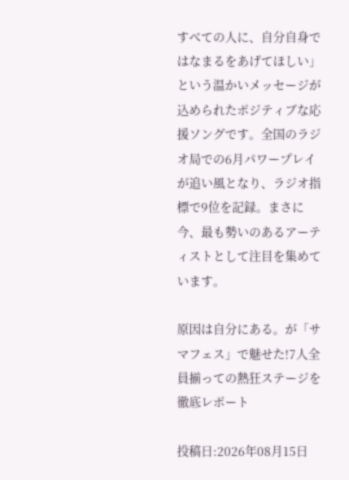すべての人に、自分自身ではなまるをあげてほしい」という温かいメッセージが込められたポジティブな応援ソングです。全国のラジオ局での6月パワープレイが追い風となり、ラジオ指標で9位を記録。まさに今、最も勢いのあるアーティストとして注目を集めています。

原因は自分にある。が「サマフェス」で魅せた!7人全員揃っての熱狂ステージを徹底レポート

投稿日:2026年08月15日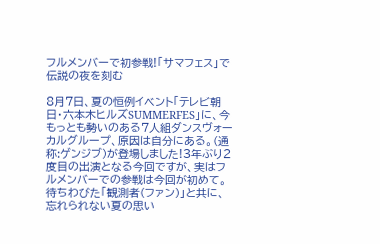フルメンバーで初参戦!「サマフェス」で伝説の夜を刻む

8月7日、夏の恒例イベント「テレビ朝日・六本木ヒルズSUMMERFES」に、今もっとも勢いのある7人組ダンスヴォーカルグループ、原因は自分にある。(通称:ゲンジブ)が登場しました!3年ぶり2度目の出演となる今回ですが、実はフルメンバーでの参戦は今回が初めて。待ちわびた「観測者(ファン)」と共に、忘れられない夏の思い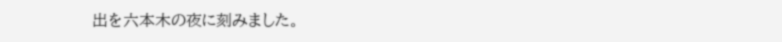出を六本木の夜に刻みました。